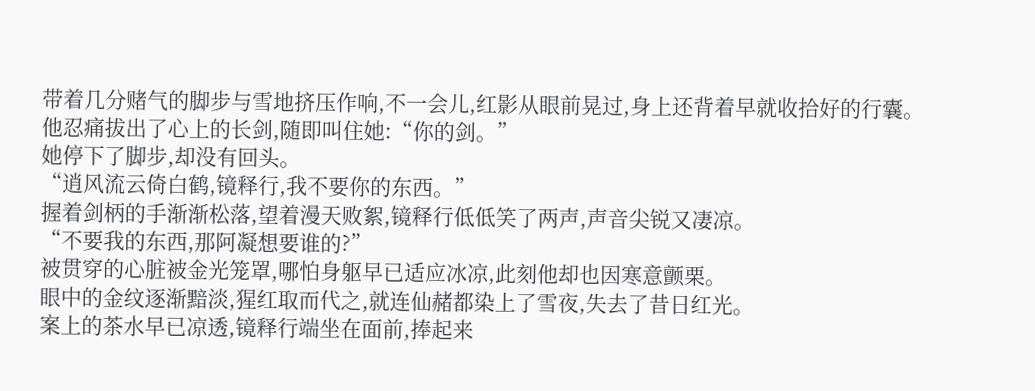带着几分赌气的脚步与雪地挤压作响,不一会儿,红影从眼前晃过,身上还背着早就收拾好的行囊。
他忍痛拔出了心上的长剑,随即叫住她:“你的剑。”
她停下了脚步,却没有回头。
“逍风流云倚白鹤,镜释行,我不要你的东西。”
握着剑柄的手渐渐松落,望着漫天败絮,镜释行低低笑了两声,声音尖锐又凄凉。
“不要我的东西,那阿凝想要谁的?”
被贯穿的心脏被金光笼罩,哪怕身躯早已适应冰凉,此刻他却也因寒意颤栗。
眼中的金纹逐渐黯淡,猩红取而代之,就连仙赭都染上了雪夜,失去了昔日红光。
案上的茶水早已凉透,镜释行端坐在面前,捧起来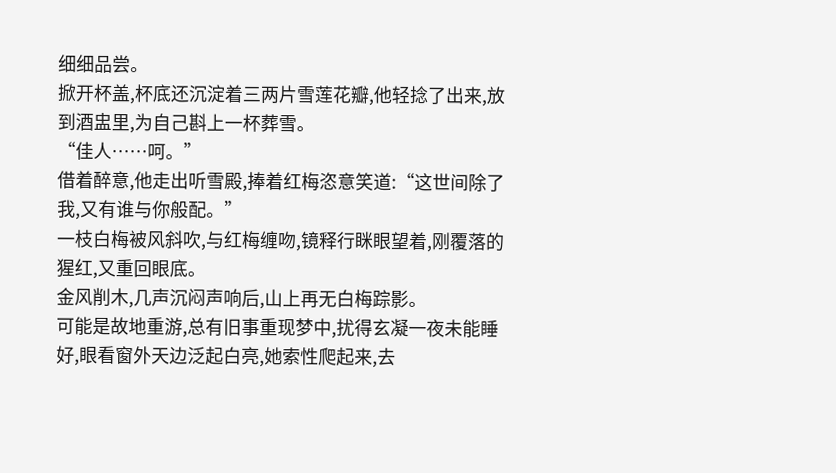细细品尝。
掀开杯盖,杯底还沉淀着三两片雪莲花瓣,他轻捻了出来,放到酒盅里,为自己斟上一杯葬雪。
“佳人……呵。”
借着醉意,他走出听雪殿,捧着红梅恣意笑道:“这世间除了我,又有谁与你般配。”
一枝白梅被风斜吹,与红梅缠吻,镜释行眯眼望着,刚覆落的猩红,又重回眼底。
金风削木,几声沉闷声响后,山上再无白梅踪影。
可能是故地重游,总有旧事重现梦中,扰得玄凝一夜未能睡好,眼看窗外天边泛起白亮,她索性爬起来,去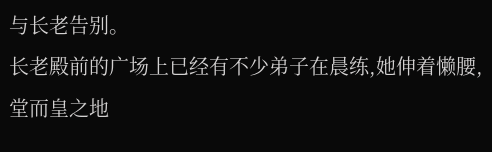与长老告别。
长老殿前的广场上已经有不少弟子在晨练,她伸着懒腰,堂而皇之地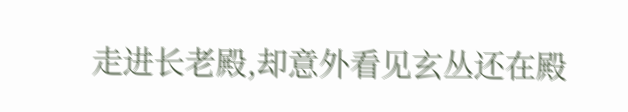走进长老殿,却意外看见玄丛还在殿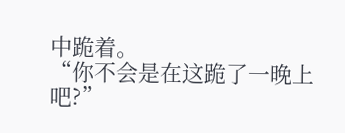中跪着。
“你不会是在这跪了一晚上吧?”